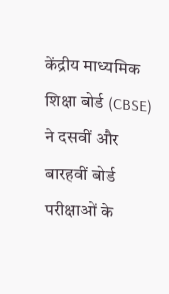केंद्रीय माध्यमिक शिक्षा बोर्ड (CBSE) ने दसवीं और बारहवीं बोर्ड परीक्षाओं के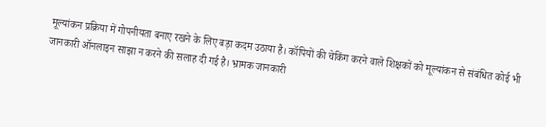मूल्यांकन प्रक्रिया में गोपनीयता बनाए रखने के लिए बड़ा कदम उठाया है। कॉपियों की चेकिंग करने वाले शिक्षकों को मूल्यांकन से संबंधित कोई भी जानकारी ऑनलाइन साझा न करने की सलाह दी गई है। भ्रामक जानकारी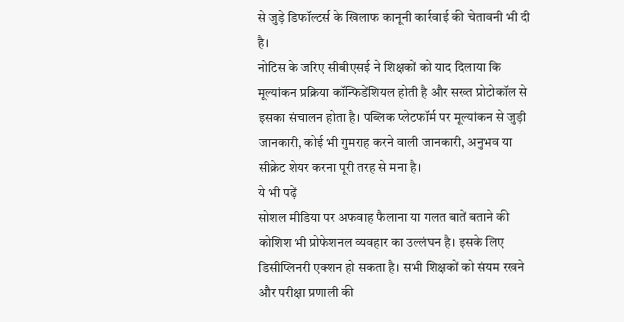से जुड़े डिफॉल्टर्स के खिलाफ कानूनी कार्रवाई की चेतावनी भी दी है।
नोटिस के जरिए सीबीएसई ने शिक्षकों को याद दिलाया कि मूल्यांकन प्रक्रिया कॉन्फिडेंशियल होती है और सख्त प्रोटोकॉल से इसका संचालन होता है। पब्लिक प्लेटफॉर्म पर मूल्यांकन से जुड़ी जानकारी, कोई भी गुमराह करने वाली जानकारी, अनुभव या सीक्रेट शेयर करना पूरी तरह से मना है।
ये भी पढ़ें
सोशल मीडिया पर अफवाह फैलाना या गलत बातें बताने की कोशिश भी प्रोफेशनल व्यवहार का उल्लंघन है। इसके लिए डिसीप्लिनरी एक्शन हो सकता है। सभी शिक्षकों को संयम रखने और परीक्षा प्रणाली की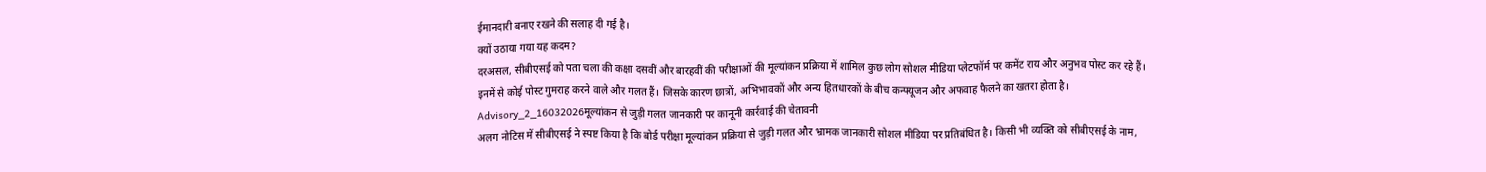ईमानदारी बनाए रखने की सलाह दी गई है।
क्यों उठाया गया यह कदम?
दरअसल, सीबीएसई को पता चला की कक्षा दसवीं और बारहवीं की परीक्षाओं की मूल्यांकन प्रक्रिया में शामिल कुछ लोग सोशल मीडिया प्लेटफॉर्म पर कमेंट राय और अनुभव पोस्ट कर रहे हैं। इनमें से कोई पोस्ट गुमराह करने वाले और गलत हैं। जिसके कारण छात्रों, अभिभावकों और अन्य हितधारकों के बीच कन्फ्यूजन और अफवाह फैलने का खतरा होता है।
Advisory_2_16032026मूल्यांकन से जुड़ी गलत जानकारी पर कानूनी कार्रवाई की चेतावनी
अलग नोटिस में सीबीएसई ने स्पष्ट किया है कि बोर्ड परीक्षा मूल्यांकन प्रक्रिया से जुड़ी गलत और भ्रामक जानकारी सोशल मीडिया पर प्रतिबंधित है। किसी भी व्यक्ति को सीबीएसई के नाम,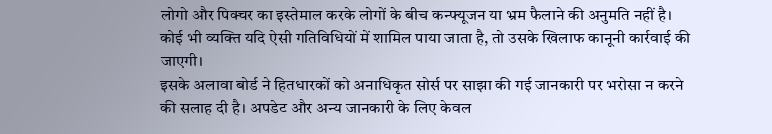लोगो और पिक्चर का इस्तेमाल करके लोगों के बीच कन्फ्यूजन या भ्रम फैलाने की अनुमति नहीं है। कोई भी व्यक्ति यदि ऐसी गतिविधियों में शामिल पाया जाता है, तो उसके खिलाफ कानूनी कार्रवाई की जाएगी।
इसके अलावा बोर्ड ने हितधारकों को अनाधिकृत सोर्स पर साझा की गई जानकारी पर भरोसा न करने की सलाह दी है। अपडेट और अन्य जानकारी के लिए केवल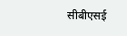सीबीएसई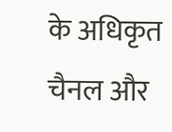के अधिकृत चैनल और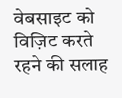वेबसाइट को विज़िट करते रहने की सलाह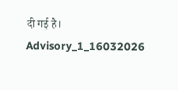दी गई है।
Advisory_1_16032026